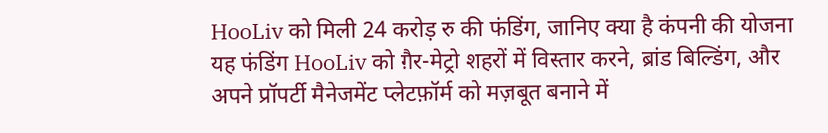HooLiv को मिली 24 करोड़ रु की फंडिंग, जानिए क्या है कंपनी की योजना
यह फंडिंग HooLiv को ग़ैर-मेट्रो शहरों में विस्तार करने, ब्रांड बिल्डिंग, और अपने प्रॉपर्टी मैनेजमेंट प्लेटफ़ॉर्म को मज़बूत बनाने में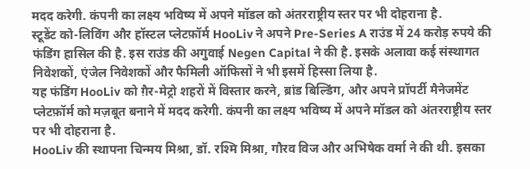मदद करेगी. कंपनी का लक्ष्य भविष्य में अपने मॉडल को अंतरराष्ट्रीय स्तर पर भी दोहराना है.
स्टूडेंट को-लिविंग और हॉस्टल प्लेटफ़ॉर्म HooLiv ने अपने Pre-Series A राउंड में 24 करोड़ रुपये की फंडिंग हासिल की है. इस राउंड की अगुवाई Negen Capital ने की है. इसके अलावा कई संस्थागत निवेशकों, एंजेल निवेशकों और फैमिली ऑफिसों ने भी इसमें हिस्सा लिया है.
यह फंडिंग HooLiv को ग़ैर-मेट्रो शहरों में विस्तार करने, ब्रांड बिल्डिंग, और अपने प्रॉपर्टी मैनेजमेंट प्लेटफ़ॉर्म को मज़बूत बनाने में मदद करेगी. कंपनी का लक्ष्य भविष्य में अपने मॉडल को अंतरराष्ट्रीय स्तर पर भी दोहराना है.
HooLiv की स्थापना चिन्मय मिश्रा, डॉ. रश्मि मिश्रा, गौरव विज और अभिषेक वर्मा ने की थी. इसका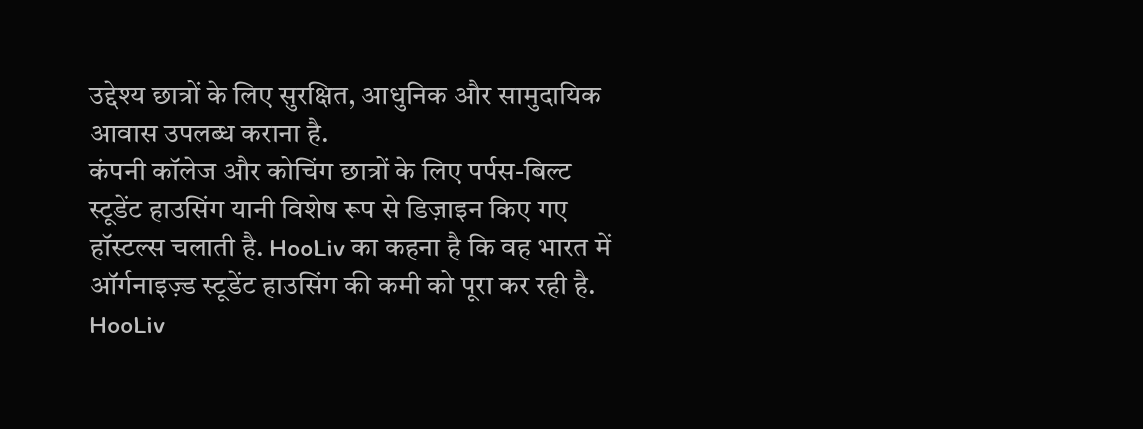उद्देश्य छात्रों के लिए सुरक्षित, आधुनिक और सामुदायिक आवास उपलब्ध कराना है.
कंपनी कॉलेज और कोचिंग छात्रों के लिए पर्पस-बिल्ट स्टूडेंट हाउसिंग यानी विशेष रूप से डिज़ाइन किए गए हॉस्टल्स चलाती है. HooLiv का कहना है कि वह भारत में ऑर्गनाइज़्ड स्टूडेंट हाउसिंग की कमी को पूरा कर रही है.
HooLiv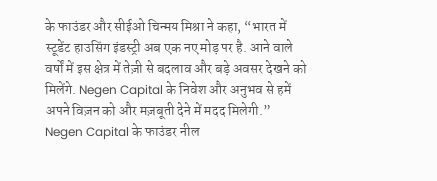के फाउंडर और सीईओ चिन्मय मिश्रा ने कहा, “भारत में स्टूडेंट हाउसिंग इंडस्ट्री अब एक नए मोड़ पर है. आने वाले वर्षों में इस क्षेत्र में तेज़ी से बदलाव और बड़े अवसर देखने को मिलेंगे. Negen Capital के निवेश और अनुभव से हमें अपने विज़न को और मज़बूती देने में मदद मिलेगी.”
Negen Capital के फाउंडर नील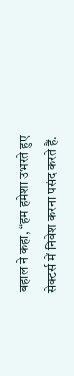बहाल ने कहा, “हम हमेशा उभरते हुए सेक्टर्स में निवेश करना पसंद करते हैं.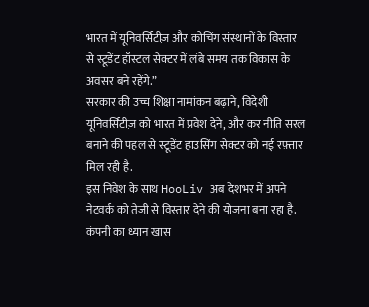भारत में यूनिवर्सिटीज़ और कोचिंग संस्थानों के विस्तार से स्टूडेंट हॉस्टल सेक्टर में लंबे समय तक विकास के अवसर बने रहेंगे.”
सरकार की उच्च शिक्षा नामांकन बढ़ाने, विदेशी यूनिवर्सिटीज़ को भारत में प्रवेश देने, और कर नीति सरल बनाने की पहल से स्टूडेंट हाउसिंग सेक्टर को नई रफ़्तार मिल रही है.
इस निवेश के साथ HooLiv अब देशभर में अपने नेटवर्क को तेजी से विस्तार देने की योजना बना रहा है. कंपनी का ध्यान खास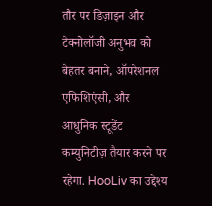तौर पर डिज़ाइन और टेक्नोलॉजी अनुभव को बेहतर बनाने, ऑपरेशनल एफिशिएंसी, और आधुनिक स्टूडेंट कम्युनिटीज़ तैयार करने पर रहेगा. HooLiv का उद्देश्य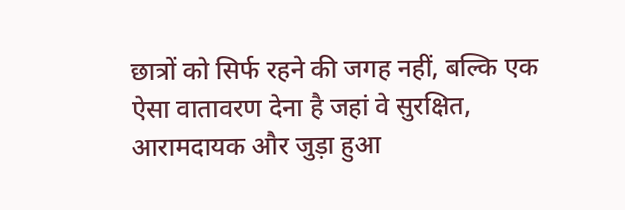छात्रों को सिर्फ रहने की जगह नहीं, बल्कि एक ऐसा वातावरण देना है जहां वे सुरक्षित, आरामदायक और जुड़ा हुआ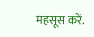महसूस करें.